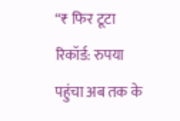“₹ फिर टूटा रिकॉर्ड: रुपया पहुंचा अब तक के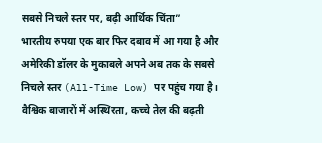सबसे निचले स्तर पर, बढ़ी आर्थिक चिंता”
भारतीय रुपया एक बार फिर दबाव में आ गया है और अमेरिकी डॉलर के मुकाबले अपने अब तक के सबसे निचले स्तर (All-Time Low) पर पहुंच गया है। वैश्विक बाजारों में अस्थिरता, कच्चे तेल की बढ़ती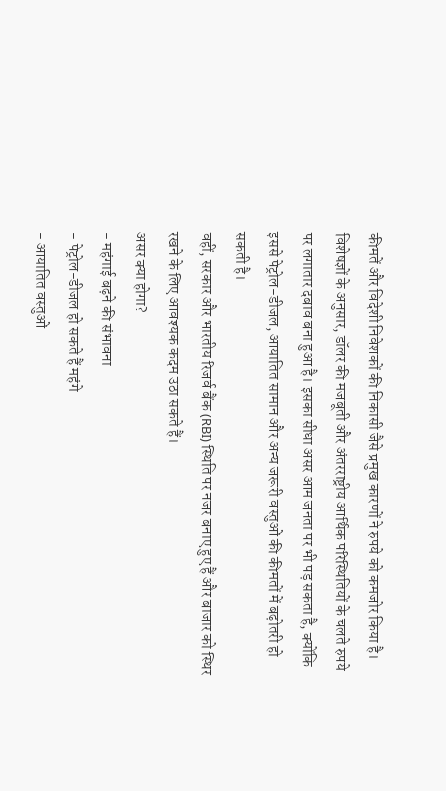कीमतें और विदेशी निवेशकों की निकासी जैसे प्रमुख कारणों ने रुपये को कमजोर किया है।
विशेषज्ञों के अनुसार, डॉलर की मजबूती और अंतरराष्ट्रीय आर्थिक परिस्थितियों के चलते रुपये पर लगातार दबाव बना हुआ है। इसका सीधा असर आम जनता पर भी पड़ सकता है, क्योंकि इससे पेट्रोल-डीजल, आयातित सामान और अन्य जरूरी वस्तुओं की कीमतों में बढ़ोतरी हो सकती है।
वहीं, सरकार और भारतीय रिजर्व बैंक (RBI) स्थिति पर नजर बनाए हुए हैं और बाजार को स्थिर रखने के लिए आवश्यक कदम उठा सकते हैं।
असर क्या होगा?
- महंगाई बढ़ने की संभावना
- पेट्रोल-डीजल हो सकते हैं महंगे
- आयातित वस्तुओं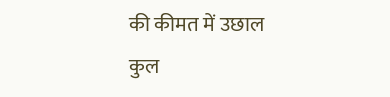की कीमत में उछाल
कुल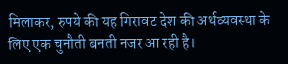मिलाकर, रुपये की यह गिरावट देश की अर्थव्यवस्था के लिए एक चुनौती बनती नजर आ रही है।